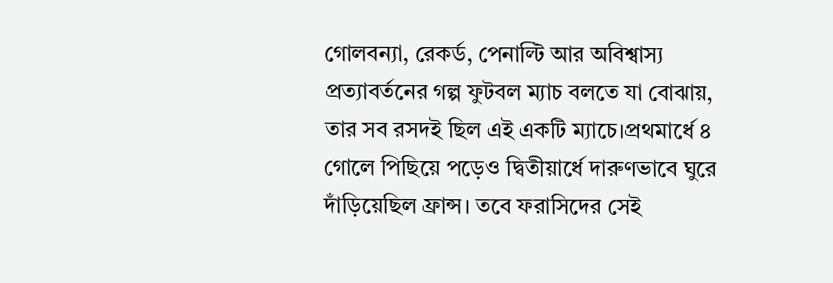গোলবন্যা, রেকর্ড, পেনাল্টি আর অবিশ্বাস্য প্রত্যাবর্তনের গল্প ফুটবল ম্যাচ বলতে যা বোঝায়, তার সব রসদই ছিল এই একটি ম্যাচে।প্রথমার্ধে ৪ গোলে পিছিয়ে পড়েও দ্বিতীয়ার্ধে দারুণভাবে ঘুরে দাঁড়িয়েছিল ফ্রান্স। তবে ফরাসিদের সেই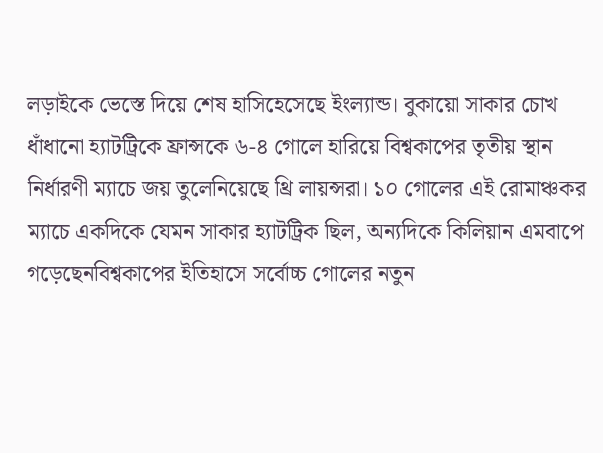লড়াইকে ভেস্তে দিয়ে শেষ হাসিহেসেছে ইংল্যান্ড। বুকায়ো সাকার চোখ ধাঁধানো হ্যাটট্রিকে ফ্রান্সকে ৬-৪ গোলে হারিয়ে বিশ্বকাপের তৃতীয় স্থান নির্ধারণী ম্যাচে জয় তুলেনিয়েছে থ্রি লায়ন্সরা। ১০ গোলের এই রোমাঞ্চকর ম্যাচে একদিকে যেমন সাকার হ্যাটট্রিক ছিল, অন্যদিকে কিলিয়ান এমবাপে গড়েছেনবিশ্বকাপের ইতিহাসে সর্বোচ্চ গোলের নতুন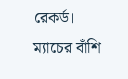রেকর্ড।
ম্যাচের বাঁশি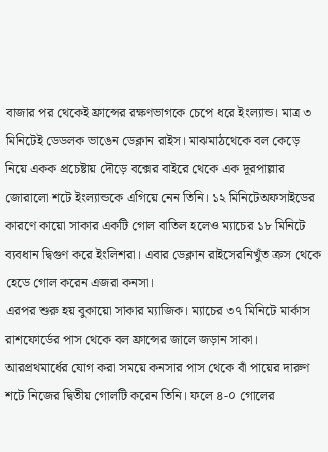বাজার পর থেকেই ফ্রান্সের রক্ষণভাগকে চেপে ধরে ইংল্যান্ড। মাত্র ৩ মিনিটেই ডেডলক ভাঙেন ডেক্লান রাইস। মাঝমাঠথেকে বল কেড়ে নিয়ে একক প্রচেষ্টায় দৌড়ে বক্সের বাইরে থেকে এক দূরপাল্লার জোরালো শটে ইংল্যান্ডকে এগিয়ে নেন তিনি। ১২ মিনিটেঅফসাইডের কারণে কায়ো সাকার একটি গোল বাতিল হলেও ম্যাচের ১৮ মিনিটে ব্যবধান দ্বিগুণ করে ইংলিশরা। এবার ডেক্লান রাইসেরনিখুঁত ক্রস থেকে হেডে গোল করেন এজরা কনসা।
এরপর শুরু হয় বুকায়ো সাকার ম্যাজিক। ম্যাচের ৩৭ মিনিটে মার্কাস রাশফোর্ডের পাস থেকে বল ফ্রান্সের জালে জড়ান সাকা। আরপ্রথমার্ধের যোগ করা সময়ে কনসার পাস থেকে বাঁ পায়ের দারুণ শটে নিজের দ্বিতীয় গোলটি করেন তিনি। ফলে ৪-০ গোলের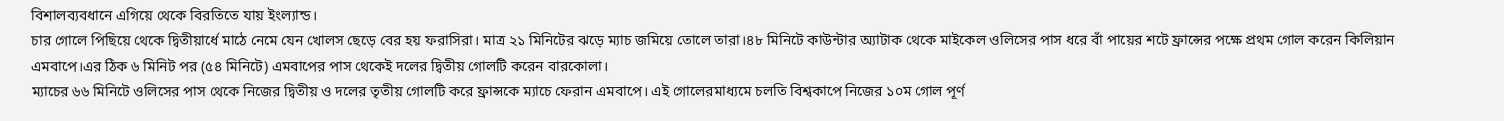বিশালব্যবধানে এগিয়ে থেকে বিরতিতে যায় ইংল্যান্ড।
চার গোলে পিছিয়ে থেকে দ্বিতীয়ার্ধে মাঠে নেমে যেন খোলস ছেড়ে বের হয় ফরাসিরা। মাত্র ২১ মিনিটের ঝড়ে ম্যাচ জমিয়ে তোলে তারা।৪৮ মিনিটে কাউন্টার অ্যাটাক থেকে মাইকেল ওলিসের পাস ধরে বাঁ পায়ের শটে ফ্রান্সের পক্ষে প্রথম গোল করেন কিলিয়ান এমবাপে।এর ঠিক ৬ মিনিট পর (৫৪ মিনিটে) এমবাপের পাস থেকেই দলের দ্বিতীয় গোলটি করেন বারকোলা।
ম্যাচের ৬৬ মিনিটে ওলিসের পাস থেকে নিজের দ্বিতীয় ও দলের তৃতীয় গোলটি করে ফ্রান্সকে ম্যাচে ফেরান এমবাপে। এই গোলেরমাধ্যমে চলতি বিশ্বকাপে নিজের ১০ম গোল পূর্ণ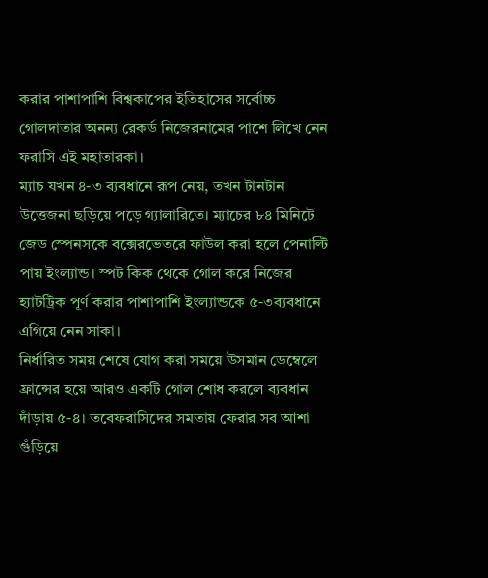করার পাশাপাশি বিশ্বকাপের ইতিহাসের সর্বোচ্চ গোলদাতার অনন্য রেকর্ড নিজেরনামের পাশে লিখে নেন ফরাসি এই মহাতারকা।
ম্যাচ যখন ৪-৩ ব্যবধানে রূপ নেয়, তখন টানটান উত্তেজনা ছড়িয়ে পড়ে গ্যালারিতে। ম্যাচের ৮৪ মিনিটে জেড স্পেনসকে বক্সেরভেতরে ফাউল করা হলে পেনাল্টি পায় ইংল্যান্ড। স্পট কিক থেকে গোল করে নিজের হ্যাটট্রিক পূর্ণ করার পাশাপাশি ইংল্যান্ডকে ৫-৩ব্যবধানে এগিয়ে নেন সাকা।
নির্ধারিত সময় শেষে যোগ করা সময়ে উসমান ডেম্বেলে ফ্রান্সের হয়ে আরও একটি গোল শোধ করলে ব্যবধান দাঁড়ায় ৫-৪। তবেফরাসিদের সমতায় ফেরার সব আশা গুঁড়িয়ে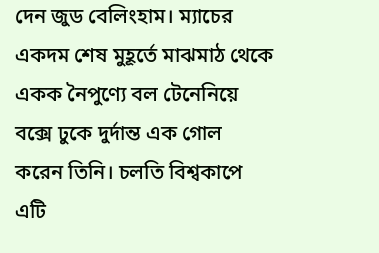দেন জুড বেলিংহাম। ম্যাচের একদম শেষ মুহূর্তে মাঝমাঠ থেকে একক নৈপুণ্যে বল টেনেনিয়ে বক্সে ঢুকে দুর্দান্ত এক গোল করেন তিনি। চলতি বিশ্বকাপে এটি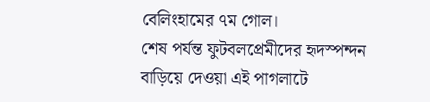বেলিংহামের ৭ম গোল।
শেষ পর্যন্ত ফুটবলপ্রেমীদের হৃদস্পন্দন বাড়িয়ে দেওয়া এই পাগলাটে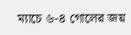ম্যাচে ৬-৪ গোলের জয়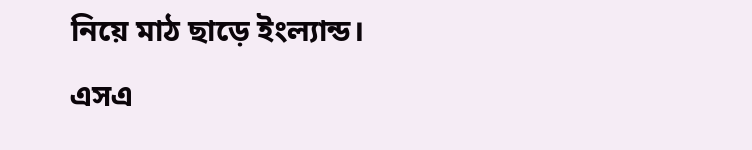নিয়ে মাঠ ছাড়ে ইংল্যান্ড।
এসএ